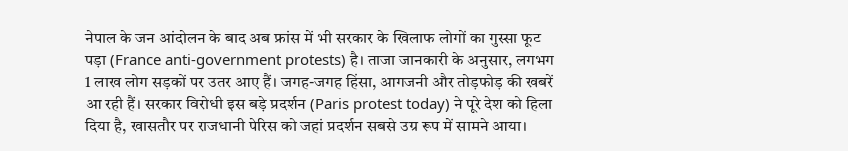नेपाल के जन आंदोलन के बाद अब फ्रांस में भी सरकार के खिलाफ लोगों का गुस्सा फूट पड़ा (France anti-government protests) है। ताजा जानकारी के अनुसार, लगभग 1 लाख लोग सड़कों पर उतर आए हैं। जगह-जगह हिंसा, आगजनी और तोड़फोड़ की खबरें आ रही हैं। सरकार विरोधी इस बड़े प्रदर्शन (Paris protest today) ने पूरे देश को हिला दिया है, खासतौर पर राजधानी पेरिस को जहां प्रदर्शन सबसे उग्र रूप में सामने आया।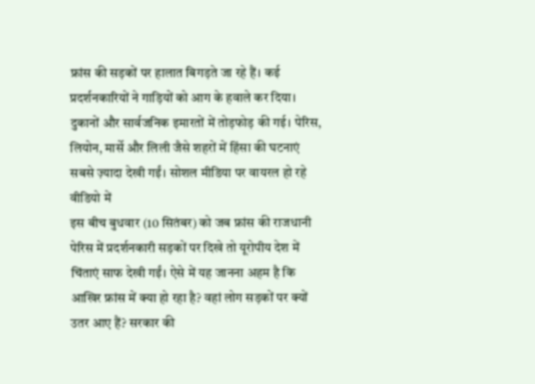फ्रांस की सड़कों पर हालात बिगड़ते जा रहे हैं। कई प्रदर्शनकारियों ने गाड़ियों को आग के हवाले कर दिया। दुकानों और सार्वजनिक इमारतों में तोड़फोड़ की गई। पेरिस, लियोन, मार्से और लिली जैसे शहरों में हिंसा की घटनाएं सबसे ज़्यादा देखी गईं। सोशल मीडिया पर वायरल हो रहे वीडियो में
इस बीच बुधवार (10 सितंबर) को जब फ्रांस की राजधानी पेरिस में प्रदर्शनकारी सड़कों पर दिखे तो यूरोपीय देश में चिंताएं साफ देखी गईं। ऐसे में यह जानना अहम है कि आखिर फ्रांस में क्या हो रहा है? वहां लोग सड़कों पर क्यों उतर आए हैं? सरकार की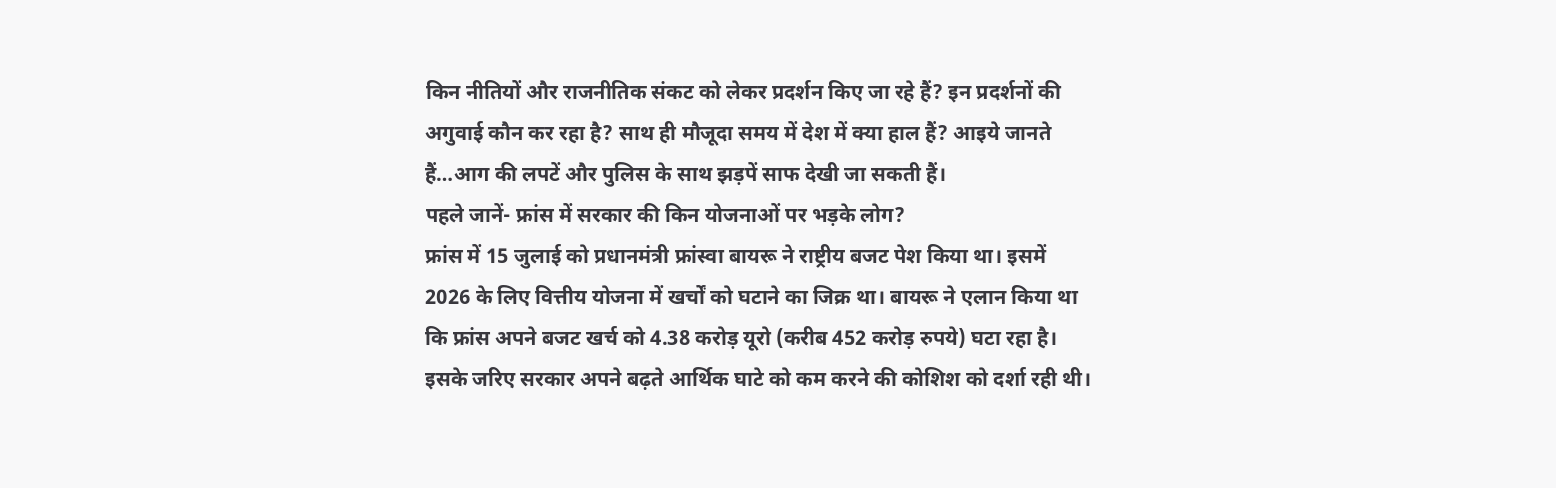किन नीतियों और राजनीतिक संकट को लेकर प्रदर्शन किए जा रहे हैं? इन प्रदर्शनों की अगुवाई कौन कर रहा है? साथ ही मौजूदा समय में देश में क्या हाल हैं? आइये जानते हैं…आग की लपटें और पुलिस के साथ झड़पें साफ देखी जा सकती हैं।
पहले जानें- फ्रांस में सरकार की किन योजनाओं पर भड़के लोग?
फ्रांस में 15 जुलाई को प्रधानमंत्री फ्रांस्वा बायरू ने राष्ट्रीय बजट पेश किया था। इसमें 2026 के लिए वित्तीय योजना में खर्चों को घटाने का जिक्र था। बायरू ने एलान किया था कि फ्रांस अपने बजट खर्च को 4.38 करोड़ यूरो (करीब 452 करोड़ रुपये) घटा रहा है। इसके जरिए सरकार अपने बढ़ते आर्थिक घाटे को कम करने की कोशिश को दर्शा रही थी।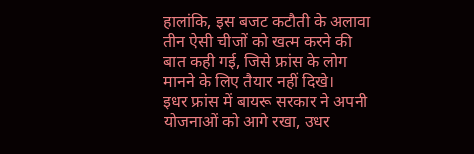हालांकि, इस बजट कटौती के अलावा तीन ऐसी चीजों को खत्म करने की बात कही गई, जिसे फ्रांस के लोग मानने के लिए तैयार नहीं दिखे।
इधर फ्रांस में बायरू सरकार ने अपनी योजनाओं को आगे रखा, उधर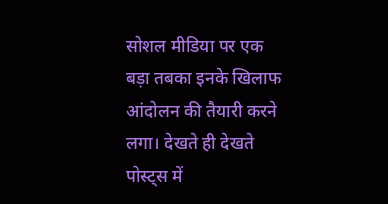सोशल मीडिया पर एक बड़ा तबका इनके खिलाफ आंदोलन की तैयारी करने लगा। देखते ही देखते पोस्ट्स में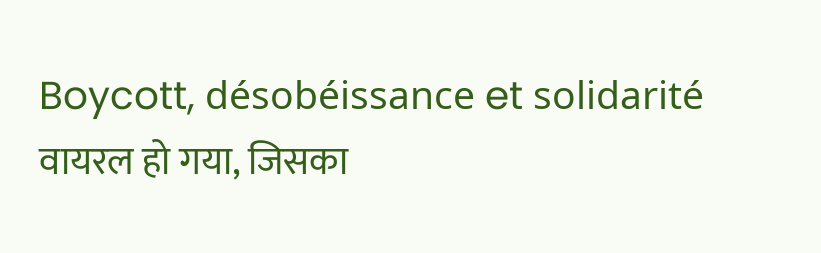Boycott, désobéissance et solidarité वायरल हो गया, जिसका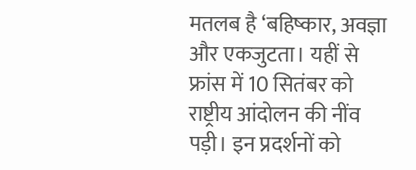मतलब है ‘बहिष्कार, अवज्ञा और एकजुटता। यहीं से फ्रांस में 10 सितंबर को राष्ट्रीय आंदोलन की नींव पड़ी। इन प्रदर्शनों को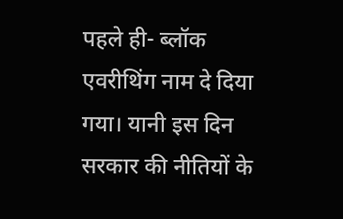पहले ही- ब्लॉक एवरीथिंग नाम दे दिया गया। यानी इस दिन सरकार की नीतियों के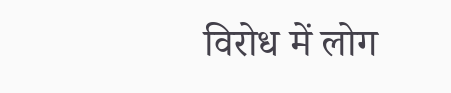विरोध में लोग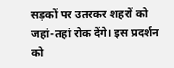सड़कों पर उतरकर शहरों को जहां-तहां रोक देंगे। इस प्रदर्शन को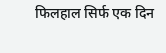फिलहाल सिर्फ एक दिन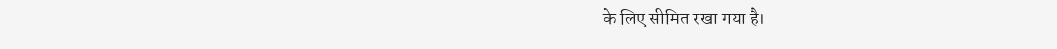के लिए सीमित रखा गया है।